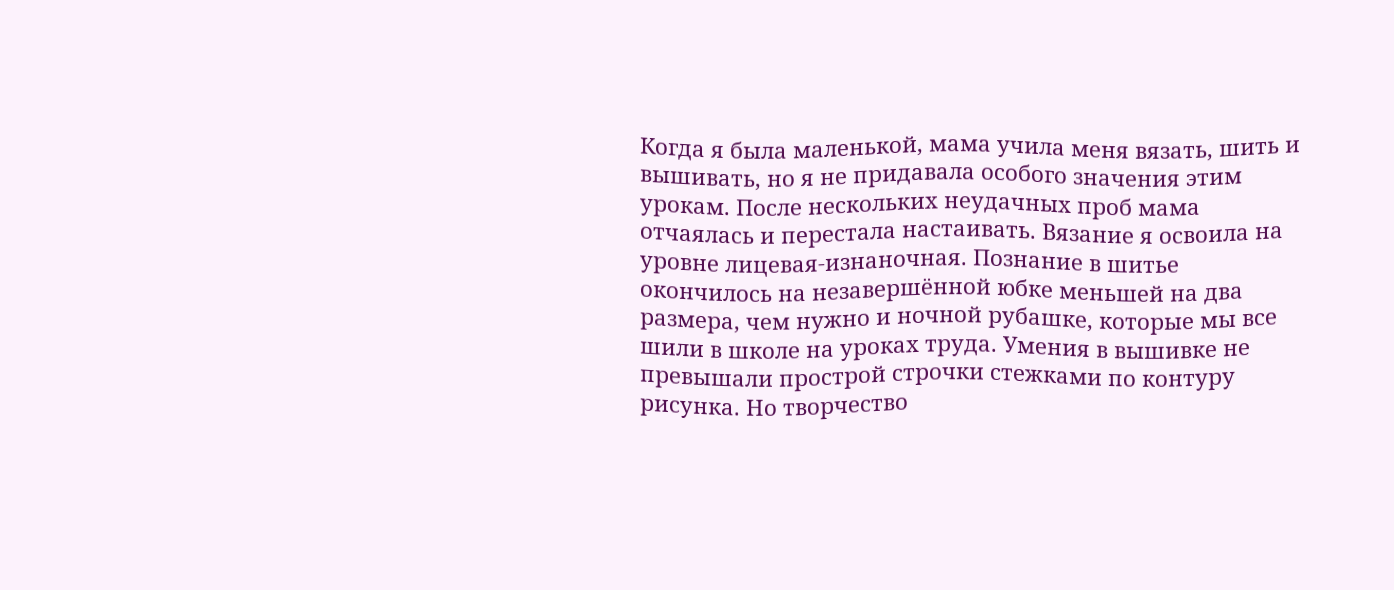Когда я была маленькой, мама учила меня вязать, шить и вышивать, но я не придавала особого значения этим урокам. После нескольких неудачных проб мама отчаялась и перестала настаивать. Вязание я освоила на уровне лицевая-изнаночная. Познание в шитье окончилось на незавершённой юбке меньшей на два размера, чем нужно и ночной рубашке, которые мы все шили в школе на уроках труда. Умения в вышивке не превышали прострой строчки стежками по контуру рисунка. Но творчество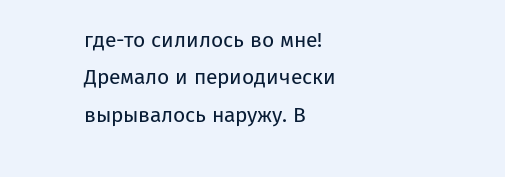где-то силилось во мне! Дремало и периодически вырывалось наружу. В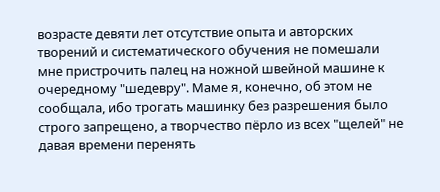возрасте девяти лет отсутствие опыта и авторских творений и систематического обучения не помешали мне пристрочить палец на ножной швейной машине к очередному "шедевру". Маме я, конечно, об этом не сообщала, ибо трогать машинку без разрешения было строго запрещено, а творчество пёрло из всех "щелей" не давая времени перенять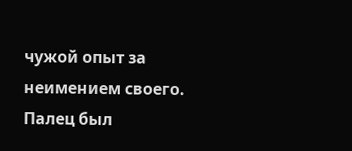чужой опыт за неимением своего. Палец был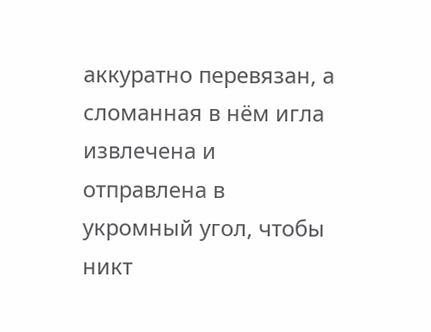аккуратно перевязан, а сломанная в нём игла извлечена и отправлена в укромный угол, чтобы никт